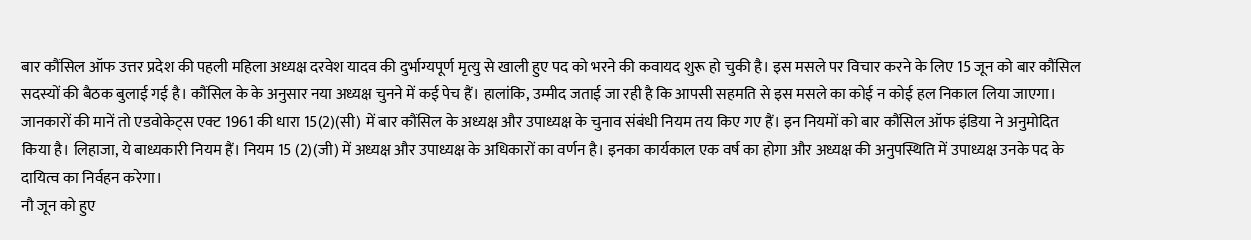बार कौंसिल ऑफ उत्तर प्रदेश की पहली महिला अध्यक्ष दरवेश यादव की दुर्भाग्यपूर्ण मृत्यु से खाली हुए पद को भरने की कवायद शुरू हो चुकी है। इस मसले पर विचार करने के लिए 15 जून को बार कौंसिल सदस्यों की बैठक बुलाई गई है। कौंसिल के के अनुसार नया अध्यक्ष चुनने में कई पेच हैं। हालांकि, उम्मीद जताई जा रही है कि आपसी सहमति से इस मसले का कोई न कोई हल निकाल लिया जाएगा।
जानकारों की मानें तो एडवोकेट्स एक्ट 1961 की धारा 15(2)(सी) में बार कौंसिल के अध्यक्ष और उपाध्यक्ष के चुनाव संबंधी नियम तय किए गए हैं। इन नियमों को बार कौंसिल ऑफ इंडिया ने अनुमोदित किया है। लिहाजा, ये बाध्यकारी नियम हैं। नियम 15 (2)(जी) में अध्यक्ष और उपाध्यक्ष के अधिकारों का वर्णन है। इनका कार्यकाल एक वर्ष का होगा और अध्यक्ष की अनुपस्थिति में उपाध्यक्ष उनके पद के दायित्व का निर्वहन करेगा।
नौ जून को हुए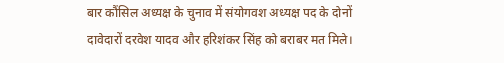बार कौंसिल अध्यक्ष के चुनाव में संयोगवश अध्यक्ष पद के दोनों दावेदारों दरवेश यादव और हरिशंकर सिंह को बराबर मत मिले।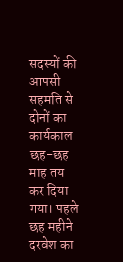सदस्यों की आपसी सहमति से दोनों का कार्यकाल छह-छह माह तय कर दिया गया। पहले छह महीने दरवेश का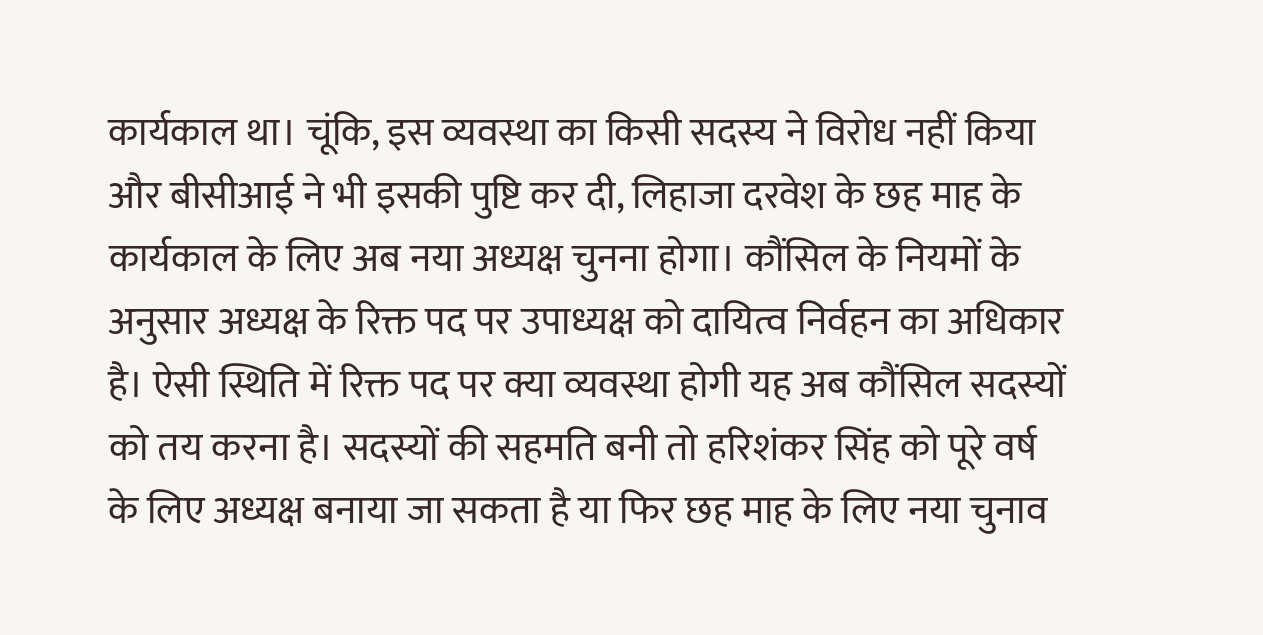कार्यकाल था। चूंकि, इस व्यवस्था का किसी सदस्य ने विरोध नहीं किया और बीसीआई ने भी इसकी पुष्टि कर दी, लिहाजा दरवेश के छह माह के कार्यकाल के लिए अब नया अध्यक्ष चुनना होगा। कौंसिल के नियमों के अनुसार अध्यक्ष के रिक्त पद पर उपाध्यक्ष को दायित्व निर्वहन का अधिकार है। ऐसी स्थिति में रिक्त पद पर क्या व्यवस्था होगी यह अब कौंसिल सदस्यों को तय करना है। सदस्यों की सहमति बनी तो हरिशंकर सिंह को पूरे वर्ष के लिए अध्यक्ष बनाया जा सकता है या फिर छह माह के लिए नया चुनाव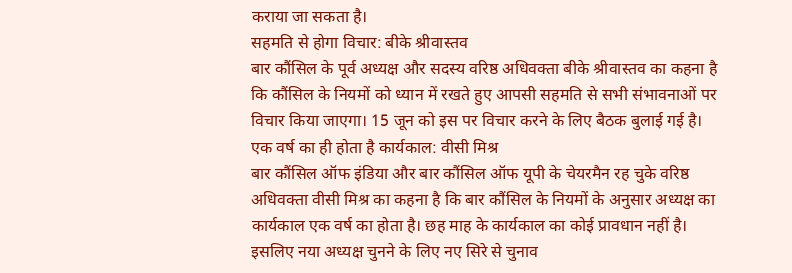कराया जा सकता है।
सहमति से होगा विचार: बीके श्रीवास्तव
बार कौंसिल के पूर्व अध्यक्ष और सदस्य वरिष्ठ अधिवक्ता बीके श्रीवास्तव का कहना है कि कौंसिल के नियमों को ध्यान में रखते हुए आपसी सहमति से सभी संभावनाओं पर विचार किया जाएगा। 15 जून को इस पर विचार करने के लिए बैठक बुलाई गई है।
एक वर्ष का ही होता है कार्यकाल: वीसी मिश्र
बार कौंसिल ऑफ इंडिया और बार कौंसिल ऑफ यूपी के चेयरमैन रह चुके वरिष्ठ अधिवक्ता वीसी मिश्र का कहना है कि बार कौंसिल के नियमों के अनुसार अध्यक्ष का कार्यकाल एक वर्ष का होता है। छह माह के कार्यकाल का कोई प्रावधान नहीं है। इसलिए नया अध्यक्ष चुनने के लिए नए सिरे से चुनाव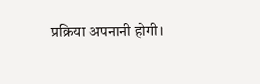प्रक्रिया अपनानी होगी।